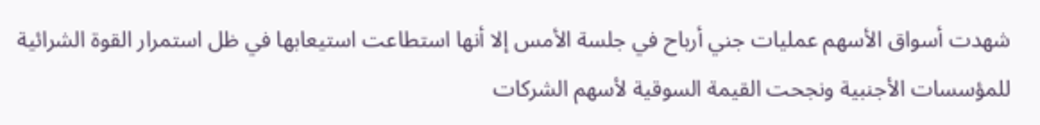شهدت أسواق الأسهم عمليات جني أرباح في جلسة الأمس إلا أنها استطاعت استيعابها في ظل استمرار القوة الشرائية للمؤسسات الأجنبية ونجحت القيمة السوقية لأسهم الشركات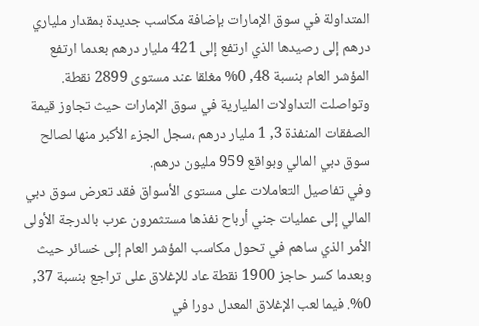المتداولة في سوق الإمارات بإضافة مكاسب جديدة بمقدار ملياري درهم إلى رصيدها الذي ارتفع إلى 421 مليار درهم بعدما ارتفع المؤشر العام بنسبة 48, 0% مغلقا عند مستوى 2899 نقطة.
وتواصلت التداولات المليارية في سوق الإمارات حيث تجاوز قيمة الصفقات المنفذة 3, 1 مليار درهم ،سجل الجزء الأكبر منها لصالح سوق دبي المالي وبواقع 959 مليون درهم.
وفي تفاصيل التعاملات على مستوى الأسواق فقد تعرض سوق دبي المالي إلى عمليات جني أرباح نفذها مستثمرون عرب بالدرجة الأولى الأمر الذي ساهم في تحول مكاسب المؤشر العام إلى خسائر حيث وبعدما كسر حاجز 1900 نقطة عاد للإغلاق على تراجع بنسبة 37, 0%. فيما لعب الإغلاق المعدل دورا في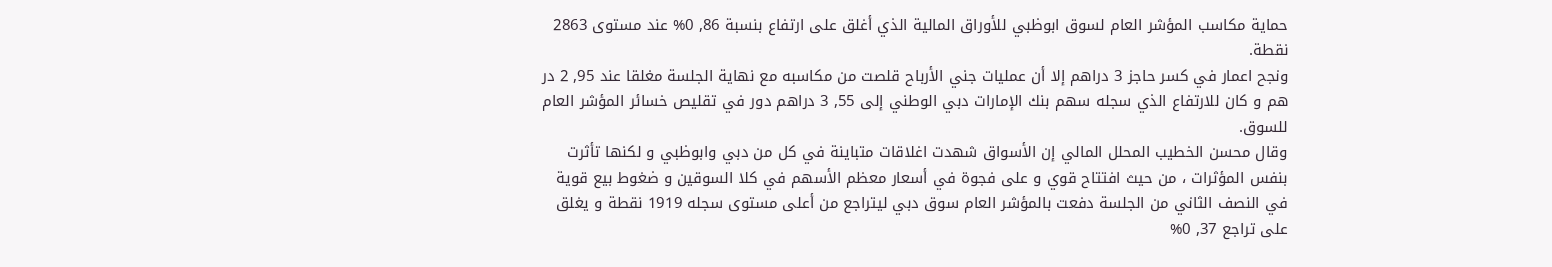حماية مكاسب المؤشر العام لسوق ابوظبي للأوراق المالية الذي أغلق على ارتفاع بنسبة 86, 0% عند مستوى 2863 نقطة.
ونجح اعمار في كسر حاجز 3 دراهم إلا أن عمليات جني الأرباح قلصت من مكاسبه مع نهاية الجلسة مغلقا عند 95, 2 در هم و كان للارتفاع الذي سجله سهم بنك الإمارات دبي الوطني إلى 55, 3 دراهم دور في تقليص خسائر المؤشر العام للسوق.
وقال محسن الخطيب المحلل المالي إن الأسواق شهدت اغلاقات متباينة في كل من دبي وابوظبي و لكنها تأثرت بنفس المؤثرات ، من حيث افتتاح قوي و على فجوة في أسعار معظم الأسهم في كلا السوقين و ضغوط بيع قوية في النصف الثاني من الجلسة دفعت بالمؤشر العام سوق دبي ليتراجع من أعلى مستوى سجله 1919 نقطة و يغلق على تراجع 37, 0%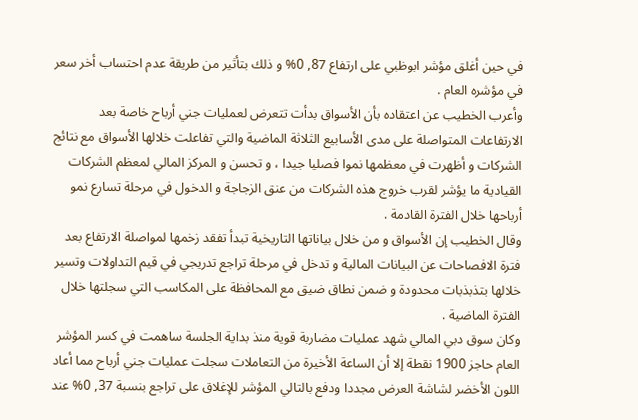في حين أغلق مؤشر ابوظبي على ارتفاع 87, 0% و ذلك بتأثير من طريقة عدم احتساب أخر سعر في مؤشره العام .
وأعرب الخطيب عن اعتقاده بأن الأسواق بدأت تتعرض لعمليات جني أرباح خاصة بعد الارتفاعات المتواصلة على مدى الأسابيع الثلاثة الماضية والتي تفاعلت خلالها الأسواق مع نتائج الشركات و أظهرت في معظمها نموا فصليا جيدا ، و تحسن و المركز المالي لمعظم الشركات القيادية ما يؤشر لقرب خروج هذه الشركات من عنق الزجاجة و الدخول في مرحلة تسارع نمو أرباحها خلال الفترة القادمة .
وقال الخطيب إن الأسواق و من خلال بياناتها التاريخية تبدأ تفقد زخمها لمواصلة الارتفاع بعد فترة الافصاحات عن البيانات المالية و تدخل في مرحلة تراجع تدريجي في قيم التداولات وتسير خلالها بتذبذبات محدودة و ضمن نطاق ضيق مع المحافظة على المكاسب التي سجلتها خلال الفترة الماضية .
وكان سوق دبي المالي شهد عمليات مضاربة قوية منذ بداية الجلسة ساهمت في كسر المؤشر العام حاجز 1900 نقطة إلا أن الساعة الأخيرة من التعاملات سجلت عمليات جني أرباح مما أعاد اللون الأخضر لشاشة العرض مجددا ودفع بالتالي المؤشر للإغلاق على تراجع بنسبة 37, 0% عند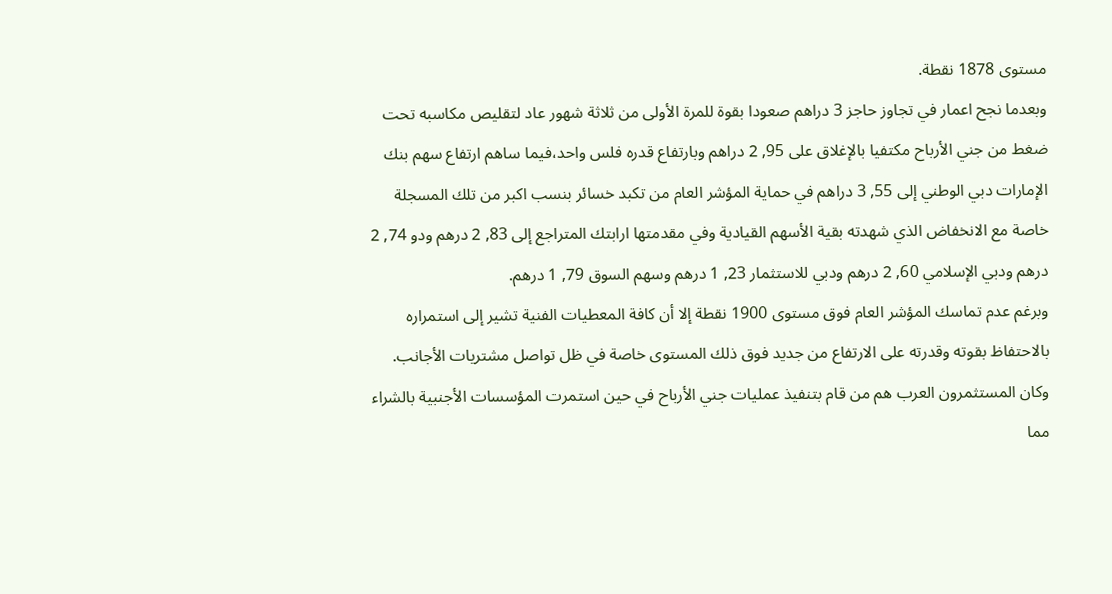مستوى 1878 نقطة.
وبعدما نجح اعمار في تجاوز حاجز 3 دراهم صعودا بقوة للمرة الأولى من ثلاثة شهور عاد لتقليص مكاسبه تحت ضغط من جني الأرباح مكتفيا بالإغلاق على 95, 2 دراهم وبارتفاع قدره فلس واحد،فيما ساهم ارتفاع سهم بنك الإمارات دبي الوطني إلى 55, 3 دراهم في حماية المؤشر العام من تكبد خسائر بنسب اكبر من تلك المسجلة خاصة مع الانخفاض الذي شهدته بقية الأسهم القيادية وفي مقدمتها ارابتك المتراجع إلى 83, 2 درهم ودو 74, 2 درهم ودبي الإسلامي 60, 2 درهم ودبي للاستثمار 23, 1 درهم وسهم السوق 79, 1 درهم.
وبرغم عدم تماسك المؤشر العام فوق مستوى 1900 نقطة إلا أن كافة المعطيات الفنية تشير إلى استمراره بالاحتفاظ بقوته وقدرته على الارتفاع من جديد فوق ذلك المستوى خاصة في ظل تواصل مشتريات الأجانب.
وكان المستثمرون العرب هم من قام بتنفيذ عمليات جني الأرباح في حين استمرت المؤسسات الأجنبية بالشراء مما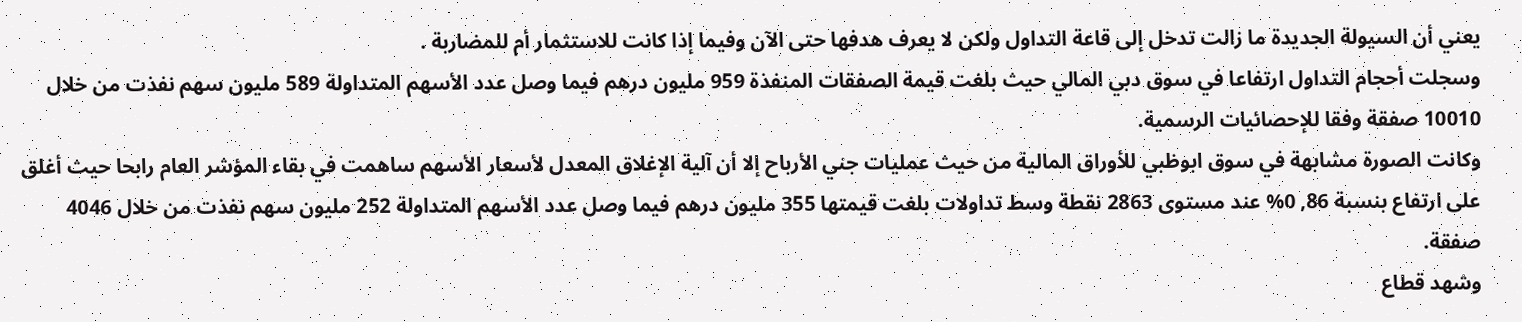يعني أن السيولة الجديدة ما زالت تدخل إلى قاعة التداول ولكن لا يعرف هدفها حتى الآن وفيما إذا كانت للاستثمار أم للمضاربة .
وسجلت أحجام التداول ارتفاعا في سوق دبي المالي حيث بلغت قيمة الصفقات المنفذة 959 مليون درهم فيما وصل عدد الأسهم المتداولة 589 مليون سهم نفذت من خلال 10010 صفقة وفقا للإحصائيات الرسمية.
وكانت الصورة مشابهة في سوق ابوظبي للأوراق المالية من حيث عمليات جني الأرباح إلا أن آلية الإغلاق المعدل لأسعار الأسهم ساهمت في بقاء المؤشر العام رابحا حيث أغلق على ارتفاع بنسبة 86, 0% عند مستوى 2863 نقطة وسط تداولات بلغت قيمتها 355 مليون درهم فيما وصل عدد الأسهم المتداولة 252 مليون سهم نفذت من خلال 4046 صفقة.
وشهد قطاع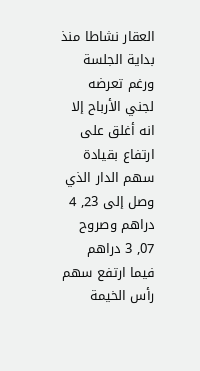العقار نشاطا منذ بداية الجلسة ورغم تعرضه لجني الأرباح إلا انه أغلق على ارتفاع بقيادة سهم الدار الذي وصل إلى 23, 4 دراهم وصروح 07, 3 دراهم فيما ارتفع سهم رأس الخيمة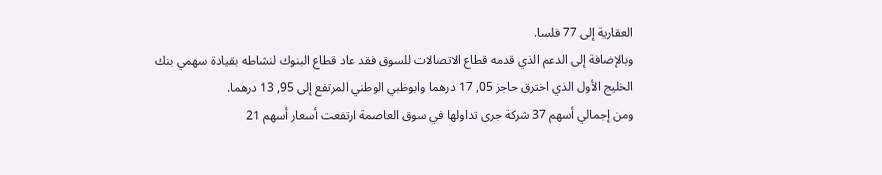العقارية إلى 77 فلسا.
وبالإضافة إلى الدعم الذي قدمه قطاع الاتصالات للسوق فقد عاد قطاع البنوك لنشاطه بقيادة سهمي بنك الخليج الأول الذي اخترق حاجز 05, 17 درهما وابوظبي الوطني المرتفع إلى 95, 13 درهما.
ومن إجمالي أسهم 37 شركة جرى تداولها في سوق العاصمة ارتفعت أسعار أسهم 21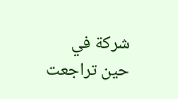شركة في حين تراجعت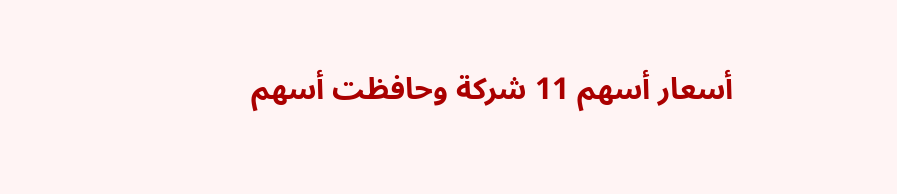أسعار أسهم 11 شركة وحافظت أسهم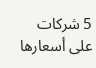5 شركات على أسعارها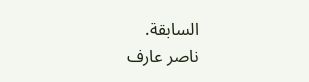السابقة.
ناصر عارف